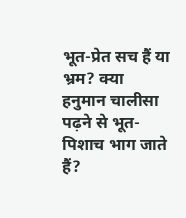भूत-प्रेत सच हैं या भ्रम? क्या हनुमान चालीसा पढ़ने से भूत-पिशाच भाग जाते हैं?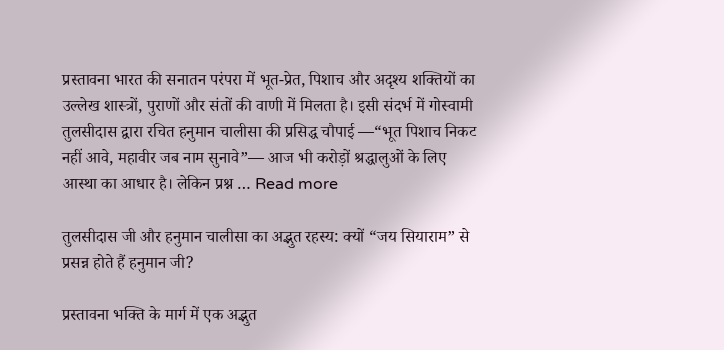प्रस्तावना भारत की सनातन परंपरा में भूत-प्रेत, पिशाच और अदृश्य शक्तियों का उल्लेख शास्त्रों, पुराणों और संतों की वाणी में मिलता है। इसी संदर्भ में गोस्वामी तुलसीदास द्वारा रचित हनुमान चालीसा की प्रसिद्ध चौपाई —“भूत पिशाच निकट नहीं आवे, महावीर जब नाम सुनावे”— आज भी करोड़ों श्रद्धालुओं के लिए आस्था का आधार है। लेकिन प्रश्न … Read more

तुलसीदास जी और हनुमान चालीसा का अद्भुत रहस्य: क्यों “जय सियाराम” से प्रसन्न होते हैं हनुमान जी?

प्रस्तावना भक्ति के मार्ग में एक अद्भुत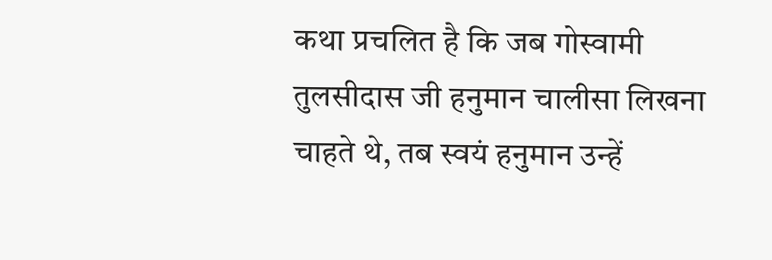कथा प्रचलित है कि जब गोस्वामी तुलसीदास जी हनुमान चालीसा लिखना चाहते थे, तब स्वयं हनुमान उन्हें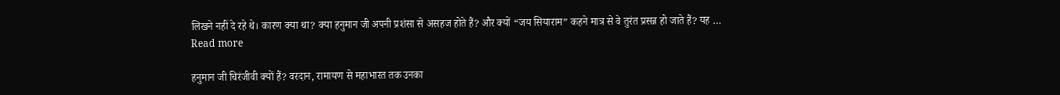लिखने नहीं दे रहे थे। कारण क्या था? क्या हनुमान जी अपनी प्रशंसा से असहज होते हैं? और क्यों “जय सियाराम” कहने मात्र से वे तुरंत प्रसन्न हो जाते हैं? यह … Read more

हनुमान जी चिरंजीवी क्यों हैं? वरदान, रामायण से महाभारत तक उनका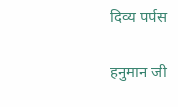दिव्य पर्पस

हनुमान जी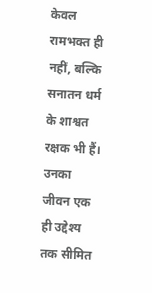केवल रामभक्त ही नहीं, बल्कि सनातन धर्म के शाश्वत रक्षक भी हैं। उनका जीवन एक ही उद्देश्य तक सीमित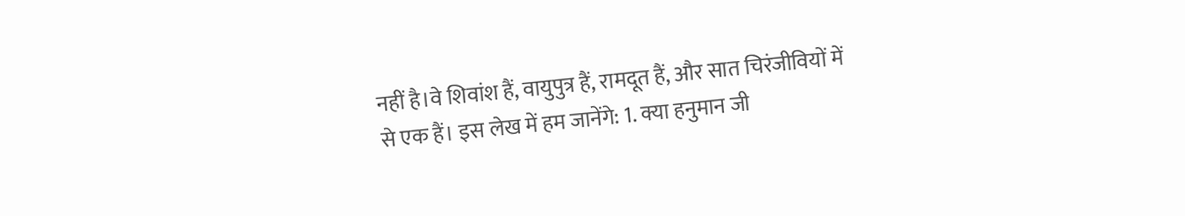नहीं है।वे शिवांश हैं, वायुपुत्र हैं, रामदूत हैं, और सात चिरंजीवियों में से एक हैं। इस लेख में हम जानेंगे: 1. क्या हनुमान जी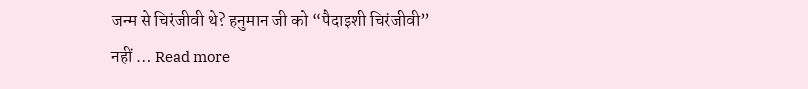जन्म से चिरंजीवी थे? हनुमान जी को “पैदाइशी चिरंजीवी” नहीं … Read more